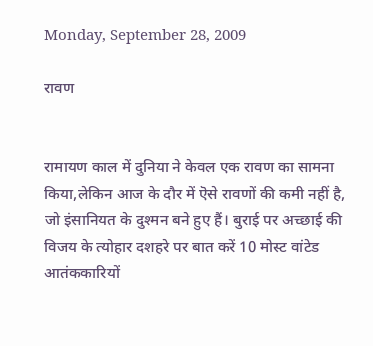Monday, September 28, 2009

रावण


रामायण काल में दुनिया ने केवल एक रावण का सामना किया,लेकिन आज के दौर में ऎसे रावणों की कमी नहीं है, जो इंसानियत के दुश्मन बने हुए हैं। बुराई पर अच्छाई की
विजय के त्योहार दशहरे पर बात करें 10 मोस्ट वांटेड आतंककारियों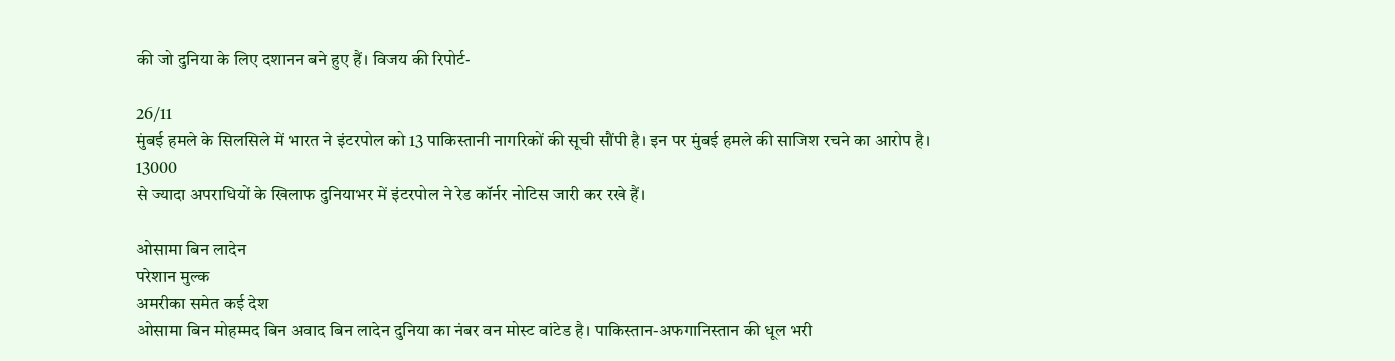की जो दुनिया के लिए दशानन बने हुए हैं। विजय की रिपोर्ट-

26/11
मुंबई हमले के सिलसिले में भारत ने इंटरपोल को 13 पाकिस्तानी नागरिकों की सूची सौंपी है। इन पर मुंबई हमले की साजिश रचने का आरोप है।
13000
से ज्यादा अपराधियों के खिलाफ दुनियाभर में इंटरपोल ने रेड कॉर्नर नोटिस जारी कर रखे हैं।

ओसामा बिन लादेन
परेशान मुल्क
अमरीका समेत कई देश
ओसामा बिन मोहम्मद बिन अवाद बिन लादेन दुनिया का नंबर वन मोस्ट वांटेड है। पाकिस्तान-अफगानिस्तान की धूल भरी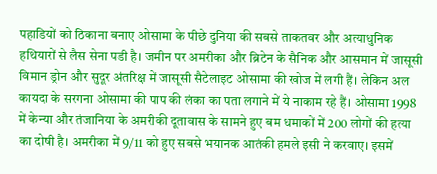पहाडियों को ठिकाना बनाए ओसामा के पीछे दुनिया की सबसे ताकतवर और अत्याधुनिक हथियारों से लैस सेना पडी है। जमीन पर अमरीका और ब्रिटेन के सैनिक और आसमान में जासूसी विमान ड्रोन और सुदूर अंतरिक्ष में जासूसी सैटेलाइट ओसामा की खोज में लगी हैं। लेकिन अल कायदा के सरगना ओसामा की पाप की लंका का पता लगाने में ये नाकाम रहे हैं। ओसामा 1998 में केन्या और तंजानिया के अमरीकी दूतावास के सामने हुए बम धमाकों में 200 लोगों की हत्या का दोषी है। अमरीका में 9/11 को हुए सबसे भयानक आतंकी हमले इसी ने करवाए। इसमें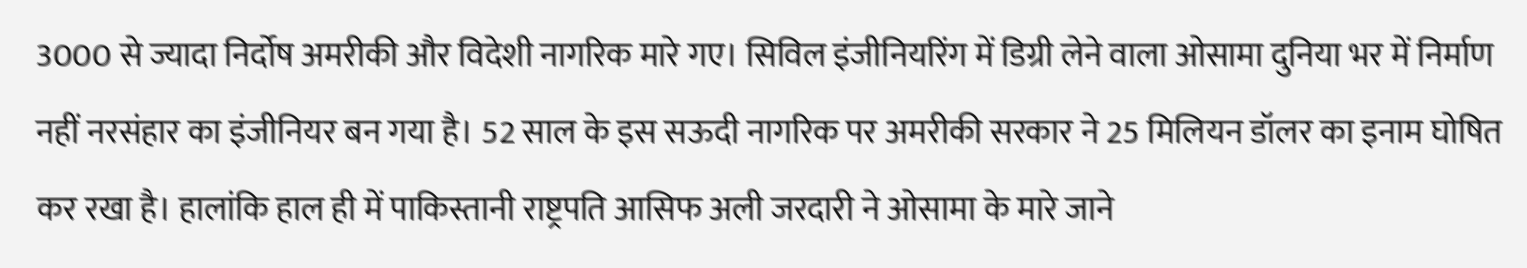3000 से ज्यादा निर्दोष अमरीकी और विदेशी नागरिक मारे गए। सिविल इंजीनियरिंग में डिग्री लेने वाला ओसामा दुनिया भर में निर्माण नहीं नरसंहार का इंजीनियर बन गया है। 52 साल के इस सऊदी नागरिक पर अमरीकी सरकार ने 25 मिलियन डॉलर का इनाम घोषित कर रखा है। हालांकि हाल ही में पाकिस्तानी राष्ट्रपति आसिफ अली जरदारी ने ओसामा के मारे जाने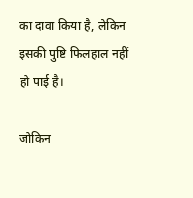का दावा किया है, लेकिन इसकी पुष्टि फिलहाल नहीं हो पाई है।

जोकिन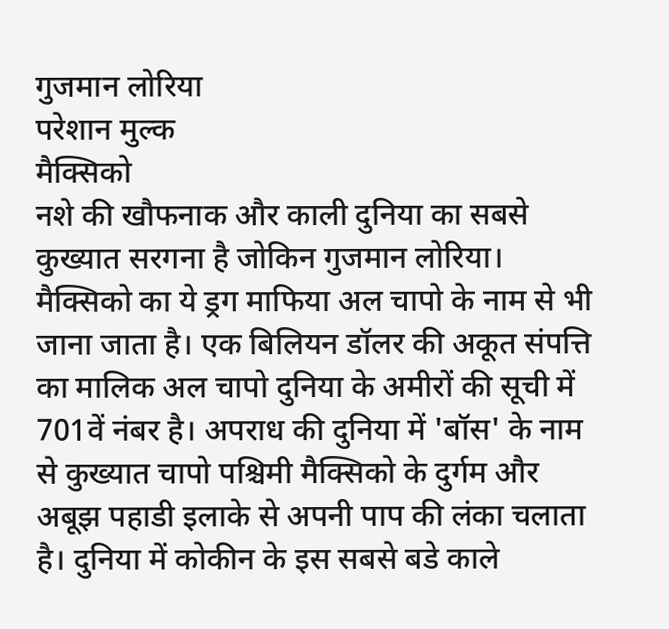गुजमान लोरिया
परेशान मुल्क
मैक्सिको
नशे की खौफनाक और काली दुनिया का सबसे कुख्यात सरगना है जोकिन गुजमान लोरिया। मैक्सिको का ये ड्रग माफिया अल चापो के नाम से भी जाना जाता है। एक बिलियन डॉलर की अकूत संपत्ति का मालिक अल चापो दुनिया के अमीरों की सूची में 701वें नंबर है। अपराध की दुनिया में 'बॉस' के नाम से कुख्यात चापो पश्चिमी मैक्सिको के दुर्गम और अबूझ पहाडी इलाके से अपनी पाप की लंका चलाता है। दुनिया में कोकीन के इस सबसे बडे काले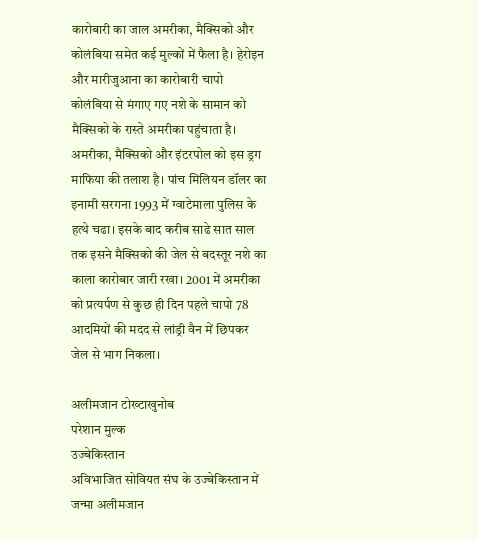कारोबारी का जाल अमरीका, मैक्सिको और कोलंबिया समेत कई मुल्कों में फैला है। हेरोइन और मारीजुआना का कारोबारी चापो कोलंबिया से मंगाए गए नशे के सामान को मैक्सिको के रास्ते अमरीका पहुंचाता है। अमरीका, मैक्सिको और इंटरपोल को इस ड्रग माफिया की तलाश है। पांच मिलियन डॉलर का इनामी सरगना 1993 में ग्वाटेमाला पुलिस के हत्थे चढा। इसके बाद करीब साढे सात साल तक इसने मैक्सिको की जेल से बदस्तूर नशे का काला कारोबार जारी रखा। 2001 में अमरीका को प्रत्यर्पण से कुछ ही दिन पहले चापो 78 आदमियों की मदद से लांड्री वैन में छिपकर जेल से भाग निकला।

अलीमजान टोख्टाखुनोब
परेशान मुल्क
उज्बेकिस्तान
अविभाजित सोवियत संघ के उज्बेकिस्तान में जन्मा अलीमजान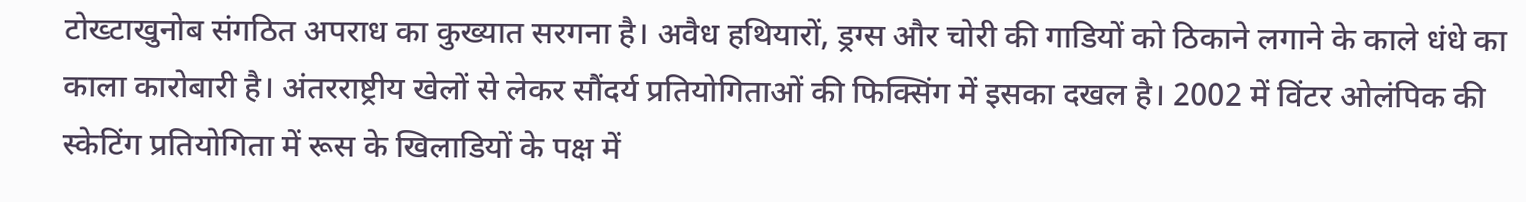टोख्टाखुनोब संगठित अपराध का कुख्यात सरगना है। अवैध हथियारों, ड्रग्स और चोरी की गाडियों को ठिकाने लगाने के काले धंधे का काला कारोबारी है। अंतरराष्ट्रीय खेलों से लेकर सौंदर्य प्रतियोगिताओं की फिक्सिंग में इसका दखल है। 2002 में विंटर ओलंपिक की स्केटिंग प्रतियोगिता में रूस के खिलाडियों के पक्ष में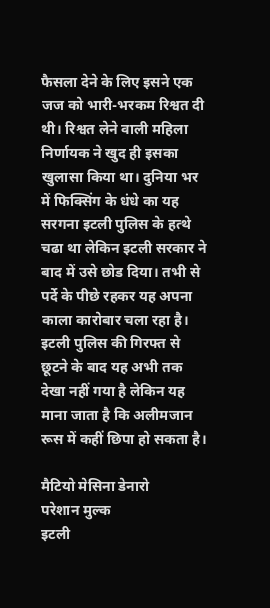फैसला देने के लिए इसने एक जज को भारी-भरकम रिश्वत दी थी। रिश्वत लेने वाली महिला निर्णायक ने खुद ही इसका खुलासा किया था। दुनिया भर में फिक्सिंग के धंधे का यह सरगना इटली पुलिस के हत्थे चढा था लेकिन इटली सरकार ने बाद में उसे छोड दिया। तभी से पर्दे के पीछे रहकर यह अपना काला कारोबार चला रहा है। इटली पुलिस की गिरफ्त से छूटने के बाद यह अभी तक देखा नहीं गया है लेकिन यह माना जाता है कि अलीमजान रूस में कहीं छिपा हो सकता है।

मैटियो मेसिना डेनारो
परेशान मुल्क
इटली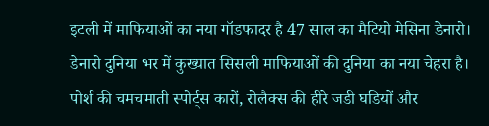इटली में माफियाओं का नया गॉडफादर है 47 साल का मैटियो मेसिना डेनारो। डेनारो दुनिया भर में कुख्यात सिसली माफियाओं की दुनिया का नया चेहरा है। पोर्श की चमचमाती स्पोर्ट्स कारों, रोलैक्स की हीरे जडी घडियों और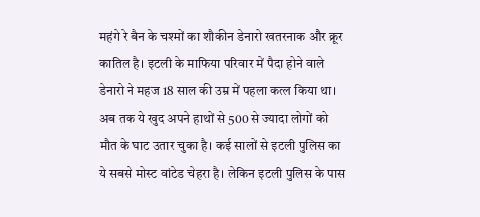महंगे रे बैन के चश्मों का शौकीन डेनारो खतरनाक और क्रूर कातिल है। इटली के माफिया परिवार में पैदा होने वाले डेनारो ने महज 18 साल की उम्र में पहला कत्ल किया था। अब तक ये खुद अपने हाथों से 500 से ज्यादा लोगों को मौत के घाट उतार चुका है। कई सालों से इटली पुलिस का ये सबसे मोस्ट वांटेड चेहरा है। लेकिन इटली पुलिस के पास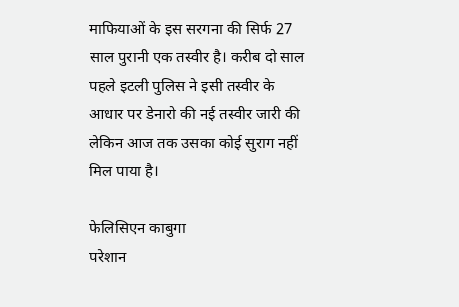माफियाओं के इस सरगना की सिर्फ 27 साल पुरानी एक तस्वीर है। करीब दो साल पहले इटली पुलिस ने इसी तस्वीर के आधार पर डेनारो की नई तस्वीर जारी की लेकिन आज तक उसका कोई सुराग नहीं मिल पाया है।

फेलिसिएन काबुगा
परेशान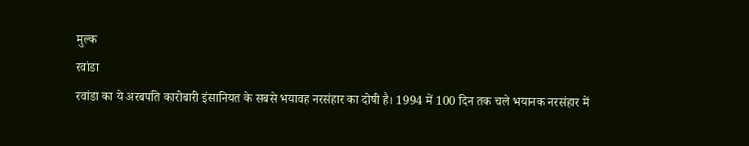मुल्क
रवांडा
रवांडा का ये अरबपति कारोबारी इंसानियत के सबसे भयावह नरसंहार का दोषी है। 1994 में 100 दिन तक चले भयानक नरसंहार में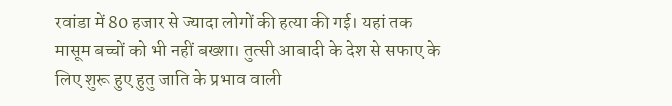रवांडा में 80 हजार से ज्यादा लोगों की हत्या की गई। यहां तक मासूम बच्चों को भी नहीं बख्शा। तुत्सी आबादी के देश से सफाए के लिए शुरू हुए हुतु जाति के प्रभाव वाली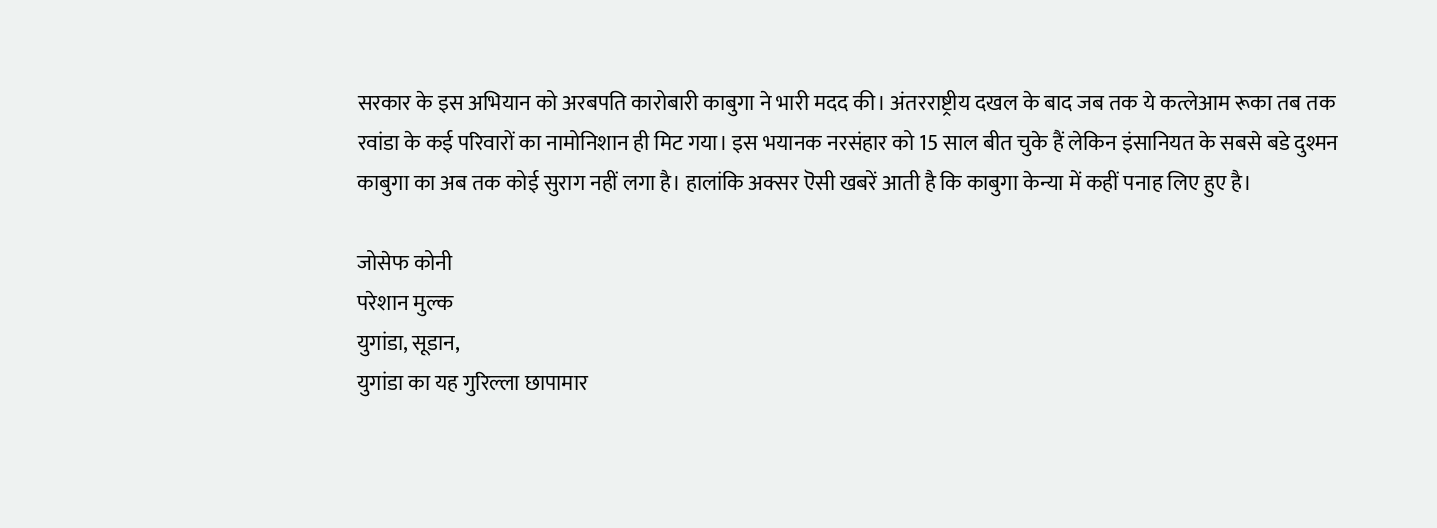सरकार के इस अभियान को अरबपति कारोबारी काबुगा ने भारी मदद की। अंतरराष्ट्रीय दखल के बाद जब तक ये कत्लेआम रूका तब तक रवांडा के कई परिवारों का नामोनिशान ही मिट गया। इस भयानक नरसंहार को 15 साल बीत चुके हैं लेकिन इंसानियत के सबसे बडे दुश्मन काबुगा का अब तक कोई सुराग नहीं लगा है। हालांकि अक्सर ऎसी खबरें आती है कि काबुगा केन्या में कहीं पनाह लिए हुए है।

जोसेफ कोनी
परेशान मुल्क
युगांडा, सूडान,
युगांडा का यह गुरिल्ला छापामार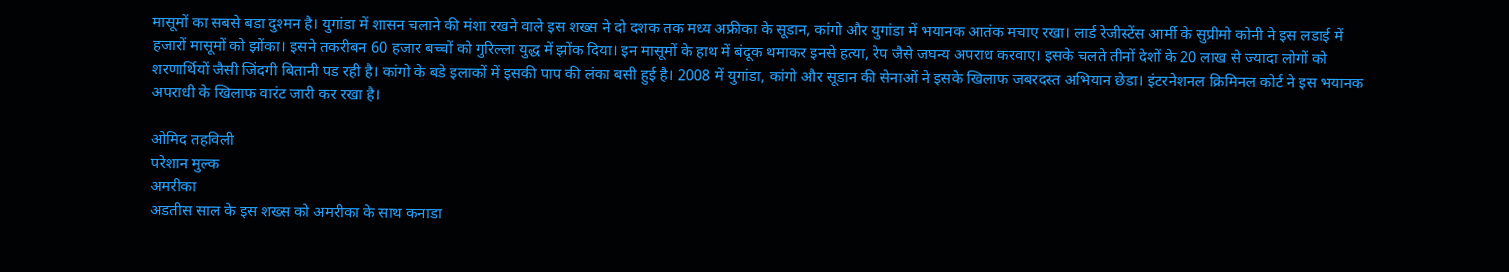मासूमों का सबसे बडा दुश्मन है। युगांडा में शासन चलाने की मंशा रखने वाले इस शख्स ने दो दशक तक मध्य अफ्रीका के सूडान, कांगो और युगांडा में भयानक आतंक मचाए रखा। लार्ड रेजीस्टेंस आर्मी के सुप्रीमो कोनी ने इस लडाई में हजारों मासूमों को झोंका। इसने तकरीबन 60 हजार बच्चों को गुरिल्ला युद्ध में झोंक दिया। इन मासूमों के हाथ में बंदूक थमाकर इनसे हत्या, रेप जैसे जघन्य अपराध करवाए। इसके चलते तीनों देशों के 20 लाख से ज्यादा लोगों को शरणार्थियों जैसी जिंदगी बितानी पड रही है। कांगो के बडे इलाकों में इसकी पाप की लंका बसी हुई है। 2008 में युगांडा, कांगो और सूडान की सेनाओं ने इसके खिलाफ जबरदस्त अभियान छेडा। इंटरनेशनल क्रिमिनल कोर्ट ने इस भयानक अपराधी के खिलाफ वारंट जारी कर रखा है।

ओमिद तहविली
परेशान मुल्क
अमरीका
अडतीस साल के इस शख्स को अमरीका के साथ कनाडा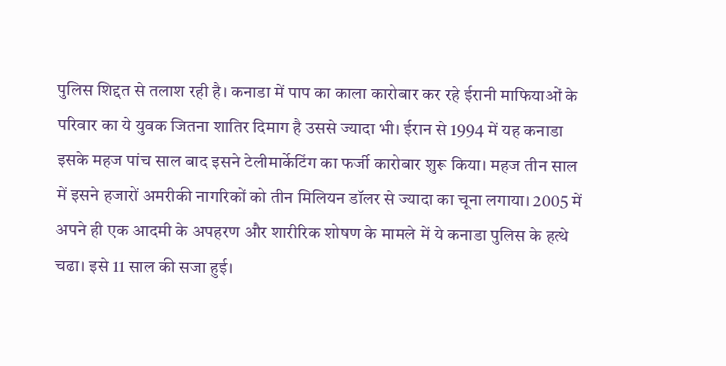पुलिस शिद्दत से तलाश रही है। कनाडा में पाप का काला कारोबार कर रहे ईरानी माफियाओं के परिवार का ये युवक जितना शातिर दिमाग है उससे ज्यादा भी। ईरान से 1994 में यह कनाडा इसके महज पांच साल बाद इसने टेलीमार्केटिंग का फर्जी कारोबार शुरू किया। महज तीन साल में इसने हजारों अमरीकी नागरिकों को तीन मिलियन डॉलर से ज्यादा का चूना लगाया। 2005 में अपने ही एक आदमी के अपहरण और शारीरिक शोषण के मामले में ये कनाडा पुलिस के हत्थे चढा। इसे 11 साल की सजा हुई।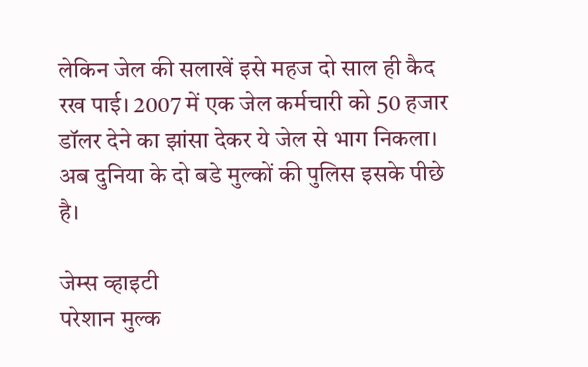लेकिन जेल की सलाखें इसे महज दो साल ही कैद रख पाई। 2007 में एक जेल कर्मचारी को 50 हजार डॉलर देने का झांसा देकर ये जेल से भाग निकला। अब दुनिया के दो बडे मुल्कों की पुलिस इसके पीछे है।

जेम्स व्हाइटी
परेशान मुल्क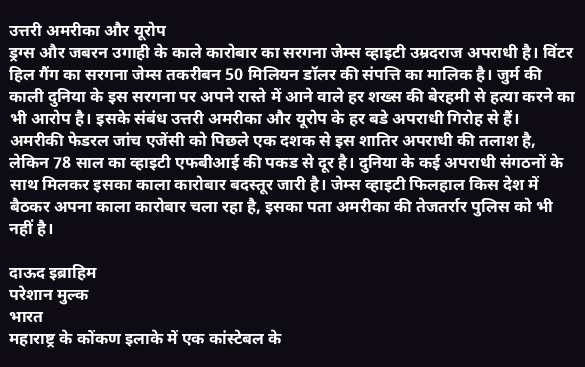उत्तरी अमरीका और यूरोप
ड्रग्स और जबरन उगाही के काले कारोबार का सरगना जेम्स व्हाइटी उम्रदराज अपराधी है। विंटर हिल गैंग का सरगना जेम्स तकरीबन 50 मिलियन डॉलर की संपत्ति का मालिक है। जुर्म की काली दुनिया के इस सरगना पर अपने रास्ते में आने वाले हर शख्स की बेरहमी से हत्या करने का भी आरोप है। इसके संबंध उत्तरी अमरीका और यूरोप के हर बडे अपराधी गिरोह से हैं। अमरीकी फेडरल जांच एजेंसी को पिछले एक दशक से इस शातिर अपराधी की तलाश है, लेकिन 78 साल का व्हाइटी एफबीआई की पकड से दूर है। दुनिया के कई अपराधी संगठनों के साथ मिलकर इसका काला कारोबार बदस्तूर जारी है। जेम्स व्हाइटी फिलहाल किस देश में बैठकर अपना काला कारोबार चला रहा है, इसका पता अमरीका की तेजतर्रार पुलिस को भी नहीं है।

दाऊद इब्राहिम
परेशान मुल्क
भारत
महाराष्ट्र के कोंकण इलाके में एक कांस्टेबल के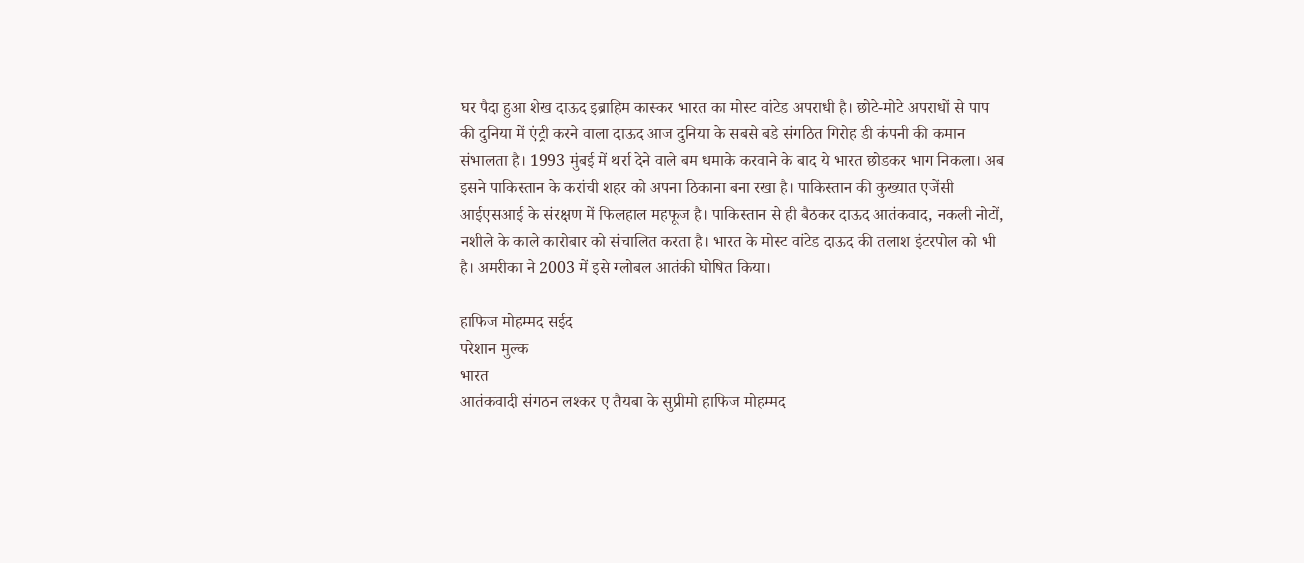घर पैदा हुआ शेख दाऊद इब्राहिम कास्कर भारत का मोस्ट वांटेड अपराधी है। छोटे-मोटे अपराधों से पाप की दुनिया में एंट्री करने वाला दाऊद आज दुनिया के सबसे बडे संगठित गिरोह डी कंपनी की कमान संभालता है। 1993 मुंबई में थर्रा देने वाले बम धमाके करवाने के बाद ये भारत छोडकर भाग निकला। अब इसने पाकिस्तान के करांची शहर को अपना ठिकाना बना रखा है। पाकिस्तान की कुख्यात एजेंसी आईएसआई के संरक्षण में फिलहाल महफूज है। पाकिस्तान से ही बैठकर दाऊद आतंकवाद, नकली नोटों, नशीले के काले कारोबार को संचालित करता है। भारत के मोस्ट वांटेड दाऊद की तलाश इंटरपोल को भी है। अमरीका ने 2003 में इसे ग्लोबल आतंकी घोषित किया।

हाफिज मोहम्मद सईद
परेशान मुल्क
भारत
आतंकवादी संगठन लश्कर ए तैयबा के सुप्रीमो हाफिज मोहम्मद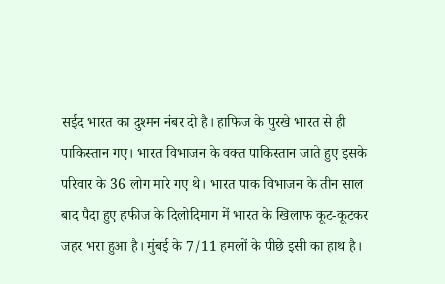सईद भारत का दुश्मन नंबर दो है। हाफिज के पुरखे भारत से ही पाकिस्तान गए। भारत विभाजन के वक्त पाकिस्तान जाते हुए इसके परिवार के 36 लोग मारे गए थे। भारत पाक विभाजन के तीन साल बाद पैदा हुए हफीज के दिलोदिमाग में भारत के खिलाफ कूट-कूटकर जहर भरा हुआ है। मुंबई के 7/11 हमलों के पीछे इसी का हाथ है।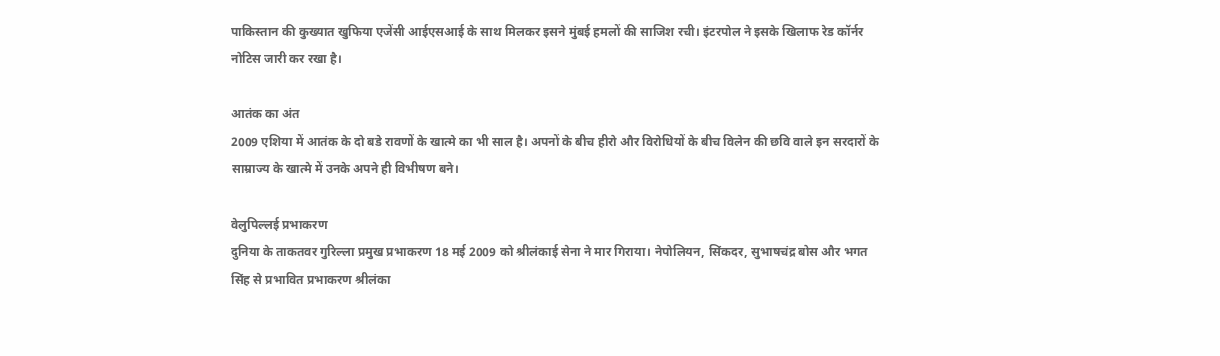पाकिस्तान की कुख्यात खुफिया एजेंसी आईएसआई के साथ मिलकर इसने मुंबई हमलों की साजिश रची। इंटरपोल ने इसके खिलाफ रेड कॉर्नर नोटिस जारी कर रखा है।

आतंक का अंत
2009 एशिया में आतंक के दो बडे रावणों के खात्मे का भी साल है। अपनों के बीच हीरो और विरोधियों के बीच विलेन की छवि वाले इन सरदारों के साम्राज्य के खात्मे में उनके अपने ही विभीषण बने।

वेलुपिल्लई प्रभाकरण
दुनिया के ताकतवर गुरिल्ला प्रमुख प्रभाकरण 18 मई 2009 को श्रीलंकाई सेना ने मार गिराया। नेपोलियन, सिंकदर, सुभाषचंद्र बोस और भगत सिंह से प्रभावित प्रभाकरण श्रीलंका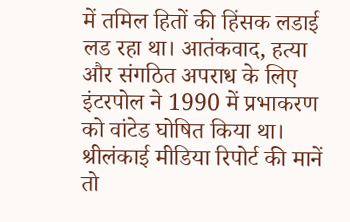में तमिल हितों की हिंसक लडाई लड रहा था। आतंकवाद, हत्या और संगठित अपराध के लिए इंटरपोल ने 1990 में प्रभाकरण को वांटेड घोषित किया था। श्रीलंकाई मीडिया रिपोर्ट की मानें तो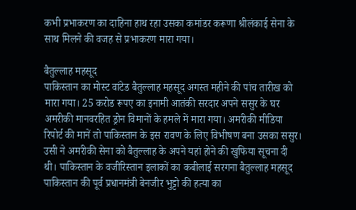कभी प्रभाकरण का दाहिना हाथ रहा उसका कमांडर करूणा श्रीलंकाई सेना के साथ मिलने की वजह से प्रभाकरण मारा गया।

बैतुल्लाह महसूद
पाकिस्तान का मोस्ट वांटेड बैतुल्लाह महसूद अगस्त महीने की पांच तारीख को मारा गया। 25 करोड रूपए का इनामी आतंकी सरदार अपने ससुर के घर अमरीकी मानवरहित ड्रोन विमानों के हमले में मारा गया। अमरीकी मीडिया रिपोर्ट की मानें तो पाकिस्तान के इस रावण के लिए विभीषण बना उसका ससुर। उसी ने अमरीकी सेना को बैतुल्लाह के अपने यहां होने की खुफिया सूचना दी थी। पाकिस्तान के वजीरिस्तान इलाकों का कबीलाई सरगना बैतुल्लाह महसूद पाकिस्तान की पूर्व प्रधानमंत्री बेनजीर भुट्टो की हत्या का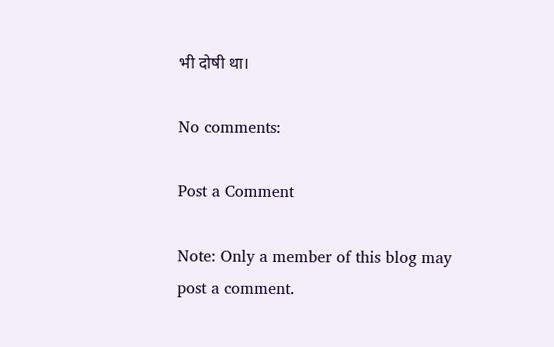भी दोषी था।

No comments:

Post a Comment

Note: Only a member of this blog may post a comment.